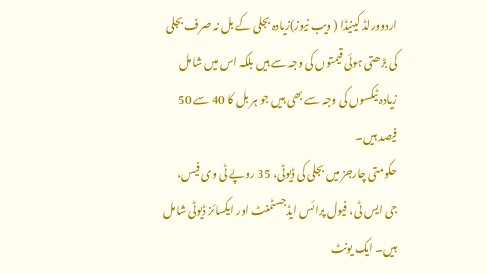اردوورلڈ کینیڈا ( ویب نیوز)زیادہ بجلی کے بل نہ صرف بجلی کی بڑھتی ہوئی قیمتوں کی وجہ سے ہیں بلکہ اس میں شامل زیادہ ٹیکسوں کی وجہ سے بھی ہیں جو ہر بل کا 40 سے 50 فیصد ہیں۔
حکومتی چارجز میں بجلی کی ڈیوٹی، 35 روپے ٹی وی فیس، جی ایس ٹی، فیول پرائس ایڈجسٹمنٹ اور ایکسائز ڈیوٹی شامل ہیں۔ ایک یونٹ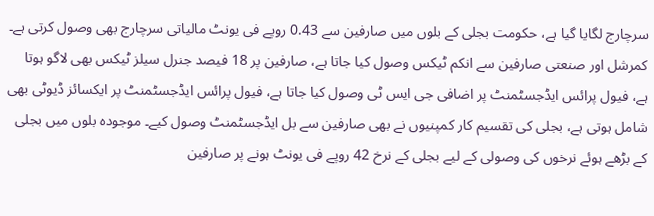سرچارج لگایا گیا ہے، حکومت بجلی کے بلوں میں صارفین سے 0.43 روپے فی یونٹ مالیاتی سرچارج بھی وصول کرتی ہے۔
کمرشل اور صنعتی صارفین سے انکم ٹیکس وصول کیا جاتا ہے، صارفین پر 18 فیصد جنرل سیلز ٹیکس بھی لاگو ہوتا ہے، فیول پرائس ایڈجسٹمنٹ پر اضافی جی ایس ٹی وصول کیا جاتا ہے، فیول پرائس ایڈجسٹمنٹ پر ایکسائز ڈیوٹی بھی شامل ہوتی ہے، بجلی کی تقسیم کار کمپنیوں نے بھی صارفین سے بل ایڈجسٹمنٹ وصول کیے۔ موجودہ بلوں میں بجلی کے بڑھے ہوئے نرخوں کی وصولی کے لیے بجلی کے نرخ 42 روپے فی یونٹ ہونے پر صارفین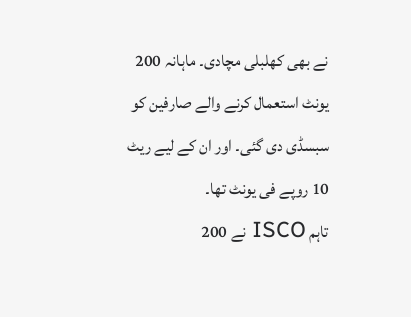نے بھی کھلبلی مچادی۔ ماہانہ 200 یونٹ استعمال کرنے والے صارفین کو سبسڈی دی گئی۔ اور ان کے لیے ریٹ 10 روپے فی یونٹ تھا۔
تاہم ISCO نے 200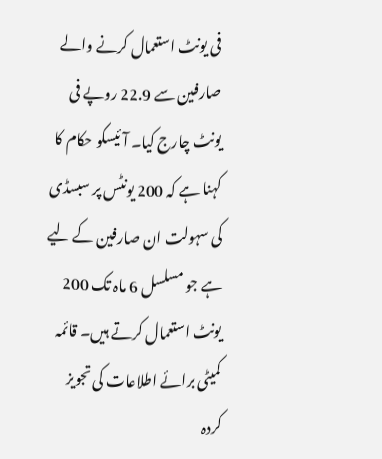فی یونٹ استعمال کرنے والے صارفین سے 22.9 روپے فی یونٹ چارج کیا۔ آئیسکو حکام کا کہنا ہے کہ 200 یونٹس پر سبسڈی کی سہولت ان صارفین کے لیے ہے جو مسلسل 6 ماہ تک 200 یونٹ استعمال کرتے ہیں۔ قائمہ کمیٹی برائے اطلاعات کی تجویز کردہ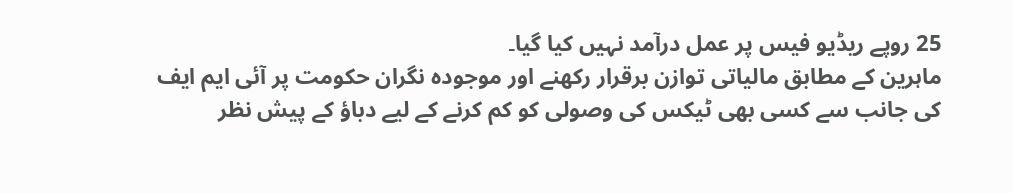25 روپے ریڈیو فیس پر عمل درآمد نہیں کیا گیا۔
ماہرین کے مطابق مالیاتی توازن برقرار رکھنے اور موجودہ نگران حکومت پر آئی ایم ایف کی جانب سے کسی بھی ٹیکس کی وصولی کو کم کرنے کے لیے دباؤ کے پیش نظر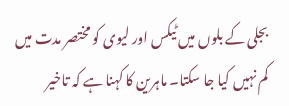بجلی کے بلوں میں ٹیکس اور لیوی کو مختصر مدت میں کم نہیں کیا جا سکتا۔ ماہرین کا کہنا ہے کہ تاخیر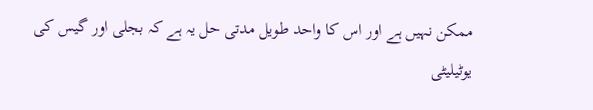ممکن نہیں ہے اور اس کا واحد طویل مدتی حل یہ ہے کہ بجلی اور گیس کی یوٹیلیٹی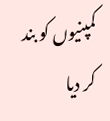کمپنیوں کو بند کر دیا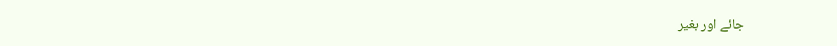جائے اور بغیر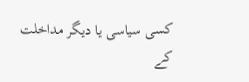کسی سیاسی یا دیگر مداخلت کے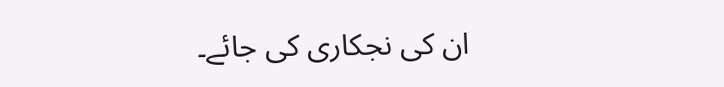ان کی نجکاری کی جائے۔